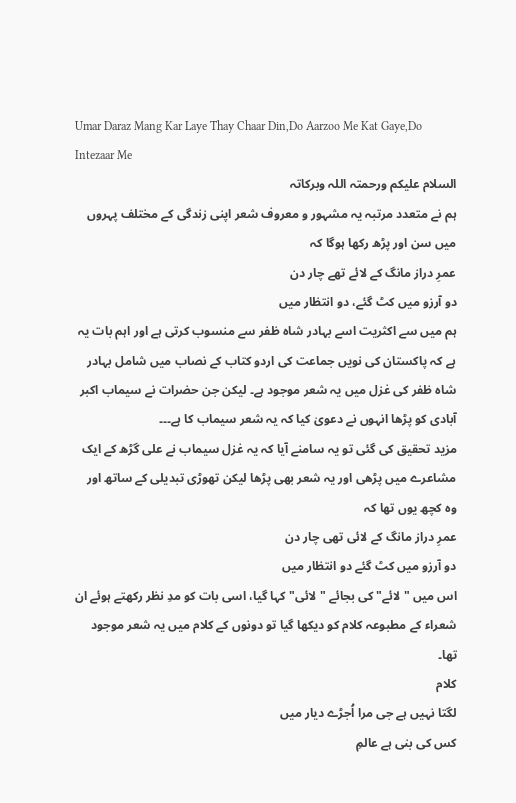Umar Daraz Mang Kar Laye Thay Chaar Din,Do Aarzoo Me Kat Gaye,Do Intezaar Me
السلام علیکم ورحمتہ اللہ وبرکاتہ
ہم نے متعدد مرتبہ یہ مشہور و معروف شعر اپنی زندگی کے مختلف پہروں میں سن اور پڑھ رکھا ہوگا کہ
عمرِ دراز مانگ کے لائے تھے چار دن
دو آرزو میں کٹ گئے، دو انتظار میں
ہم میں سے اکثریت اسے بہادر شاہ ظفر سے منسوب کرتی ہے اور اہم بات یہ ہے کہ پاکستان کی نویں جماعت کی اردو کتاب کے نصاب میں شامل بہادر شاہ ظفر کی غزل میں یہ شعر موجود ہے۔ لیکن جن حضرات نے سیماب اکبر آبادی کو پڑھا انہوں نے دعویٰ کیا کہ یہ شعر سیماب کا ہے۔۔۔
مزید تحقیق کی گئی تو یہ سامنے آیا کہ یہ غزل سیماب نے علی گڑھ کے ایک مشاعرے میں پڑھی اور یہ شعر بھی پڑھا لیکن تھوڑی تبدیلی کے ساتھ اور وہ کچھ یوں تھا کہ
عمرِ دراز مانگ کے لائی تھی چار دن
دو آرزو میں کٹ گئے دو انتظار میں
اس میں "لائے" کی بجائے "لائی" کہا گیا، اسی بات کو مدِ نظر رکھتے ہوئے ان شعراء کے مطبوعہ کلام کو دیکھا گیا تو دونوں کے کلام میں یہ شعر موجود تھا۔
کلام
لگتا نہیں ہے جی مرا اُجڑے دیار میں
کس کی بنی ہے عالمِ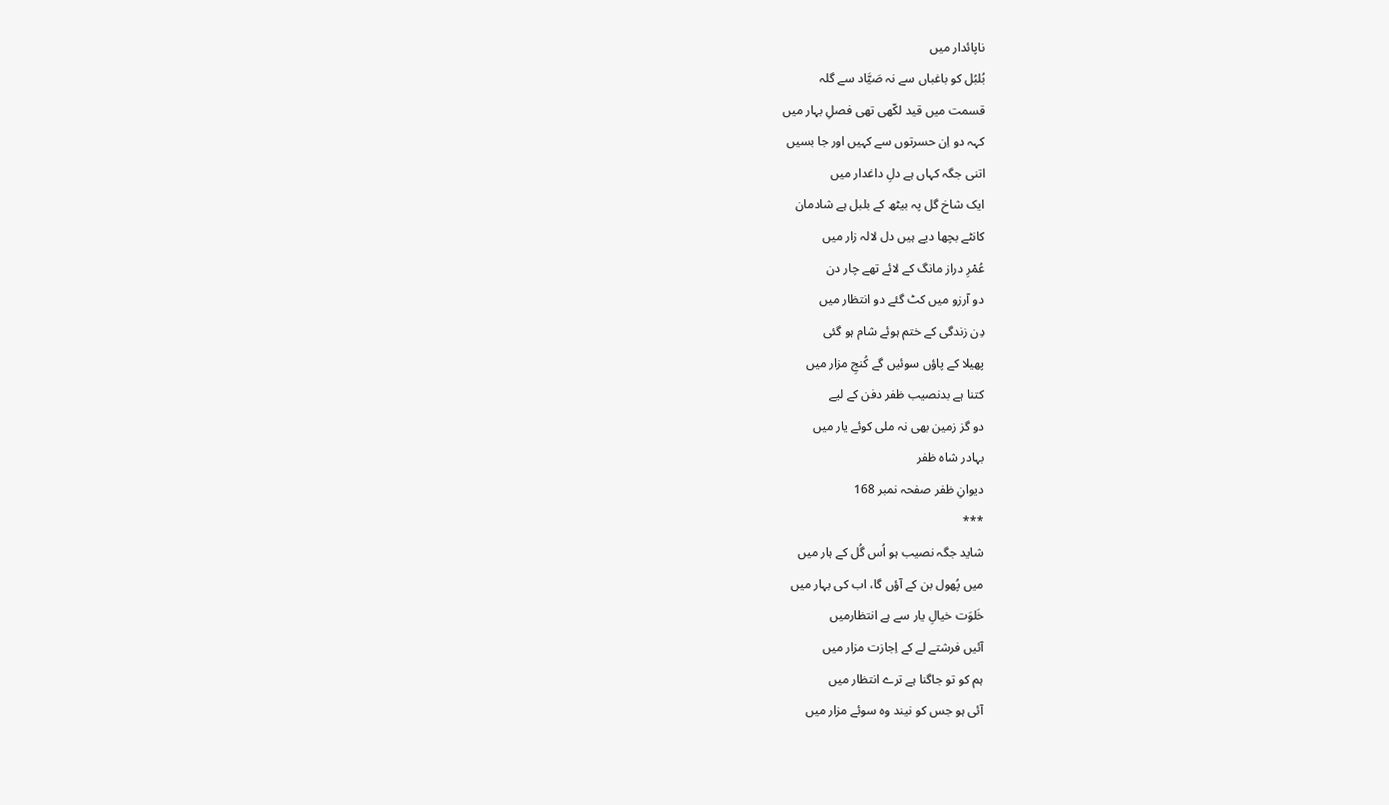ناپائدار میں
بُلبُل کو باغباں سے نہ صَیَّاد سے گلہ
قسمت میں قید لکّھی تھی فصلِ بہار میں
کہہ دو اِن حسرتوں سے کہیں اور جا بسیں
اتنی جگہ کہاں ہے دلِ داغدار میں
ایک شاخ گل پہ بیٹھ کے بلبل ہے شادمان
کانٹے بچھا دیے ہیں دل لالہ زار میں
عُمْرِ دراز مانگ کے لائے تھے چار دن
دو آرزو میں کٹ گئے دو انتظار میں
دِن زندگی کے ختم ہوئے شام ہو گئی
پھیلا کے پاؤں سوئیں گے کُنجِ مزار میں
کتنا ہے بدنصیب ظفر دفن کے لیے
دو گز زمین بھی نہ ملی کوئے یار میں
بہادر شاہ ظفر
دیوانِ ظفر صفحہ نمبر 168
***
شاید جگہ نصیب ہو اُس گُل کے ہار میں
میں پُھول بن کے آؤں گا، اب کی بہار میں
خَلوَت خیالِ یار سے ہے انتظارمیں
آئیں فرشتے لے کے اِجازت مزار میں
ہم کو تو جاگنا ہے ترے انتظار میں
آئی ہو جس کو نیند وہ سوئے مزار میں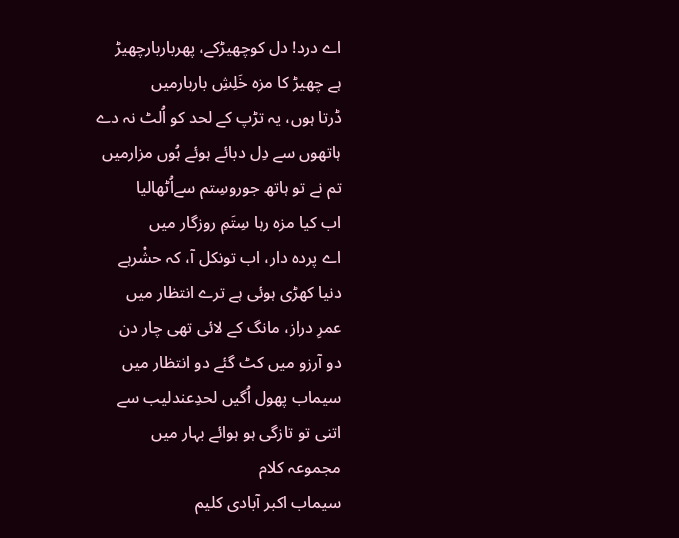اے درد! دل کوچھیڑکے، پھرباربارچھیڑ
ہے چھیڑ کا مزہ خَلِشِ باربارمیں
ڈرتا ہوں، یہ تڑپ کے لحد کو اُلٹ نہ دے
ہاتھوں سے دِل دبائے ہوئے ہُوں مزارمیں
تم نے تو ہاتھ جوروسِتم سےاُٹھالیا
اب کیا مزہ رہا سِتَمِ روزگار میں
اے پردہ دار، اب تونکل آ، کہ حشْرہے
دنیا کھڑی ہوئی ہے ترے انتظار میں
عمرِ دراز، مانگ کے لائی تھی چار دن
دو آرزو میں کٹ گئے دو انتظار میں
سیماب پھول اُگیں لحدِعندلیب سے
اتنی تو تازگی ہو ہوائے بہار میں
مجموعہ کلام
سیماب اکبر آبادی کلیم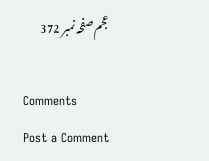عجم صفحہ نمبر 372

Comments
Post a Comment